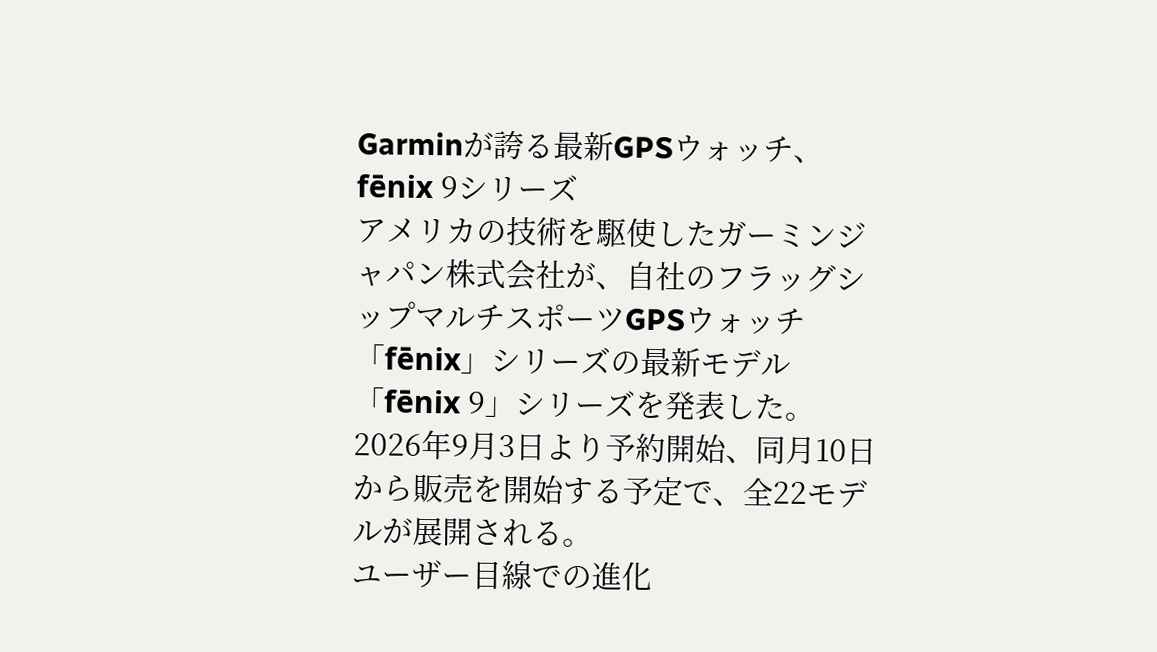Garminが誇る最新GPSウォッチ、fēnix 9シリーズ
アメリカの技術を駆使したガーミンジャパン株式会社が、自社のフラッグシップマルチスポーツGPSウォッチ「fēnix」シリーズの最新モデル「fēnix 9」シリーズを発表した。2026年9月3日より予約開始、同月10日から販売を開始する予定で、全22モデルが展開される。
ユーザー目線での進化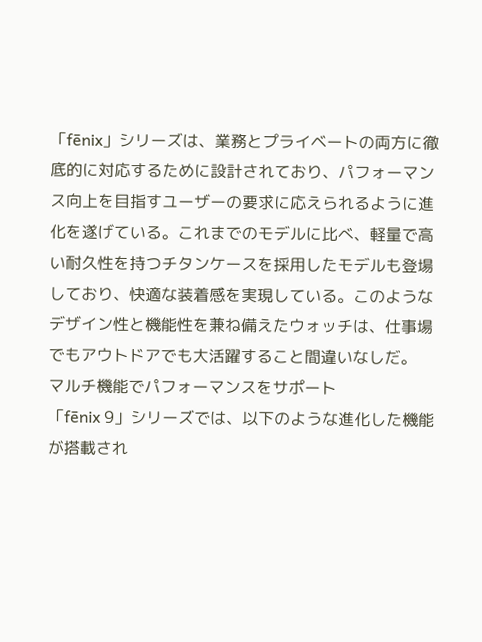「fēnix」シリーズは、業務とプライベートの両方に徹底的に対応するために設計されており、パフォーマンス向上を目指すユーザーの要求に応えられるように進化を遂げている。これまでのモデルに比べ、軽量で高い耐久性を持つチタンケースを採用したモデルも登場しており、快適な装着感を実現している。このようなデザイン性と機能性を兼ね備えたウォッチは、仕事場でもアウトドアでも大活躍すること間違いなしだ。
マルチ機能でパフォーマンスをサポート
「fēnix 9」シリーズでは、以下のような進化した機能が搭載され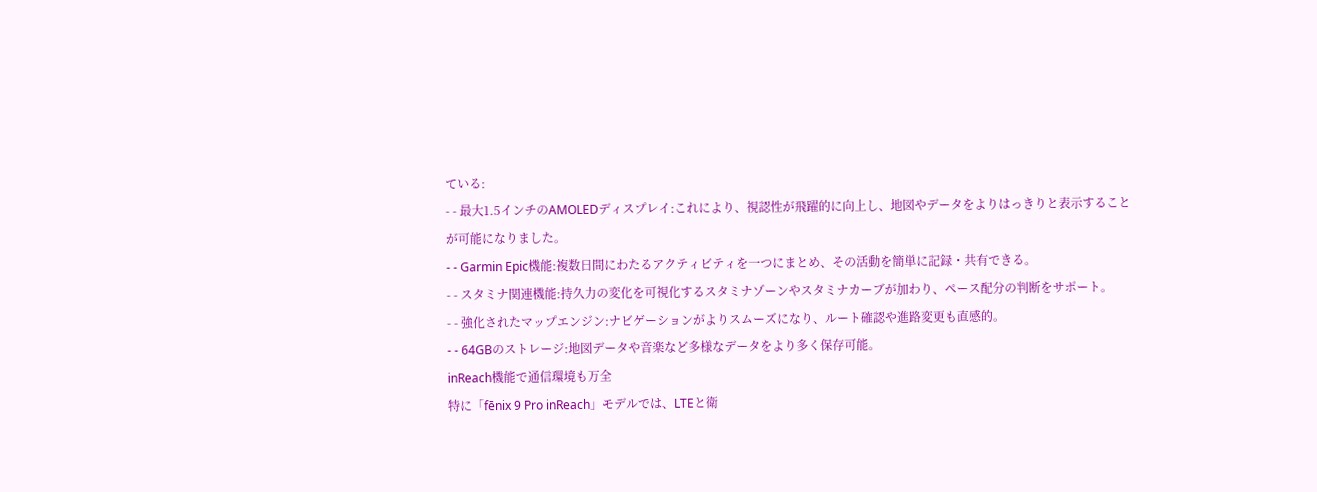ている:
- - 最大1.5インチのAMOLEDディスプレイ:これにより、視認性が飛躍的に向上し、地図やデータをよりはっきりと表示することが可能になりました。
- - Garmin Epic機能:複数日間にわたるアクティビティを一つにまとめ、その活動を簡単に記録・共有できる。
- - スタミナ関連機能:持久力の変化を可視化するスタミナゾーンやスタミナカーブが加わり、ペース配分の判断をサポート。
- - 強化されたマップエンジン:ナビゲーションがよりスムーズになり、ルート確認や進路変更も直感的。
- - 64GBのストレージ:地図データや音楽など多様なデータをより多く保存可能。
inReach機能で通信環境も万全
特に「fēnix 9 Pro inReach」モデルでは、LTEと衛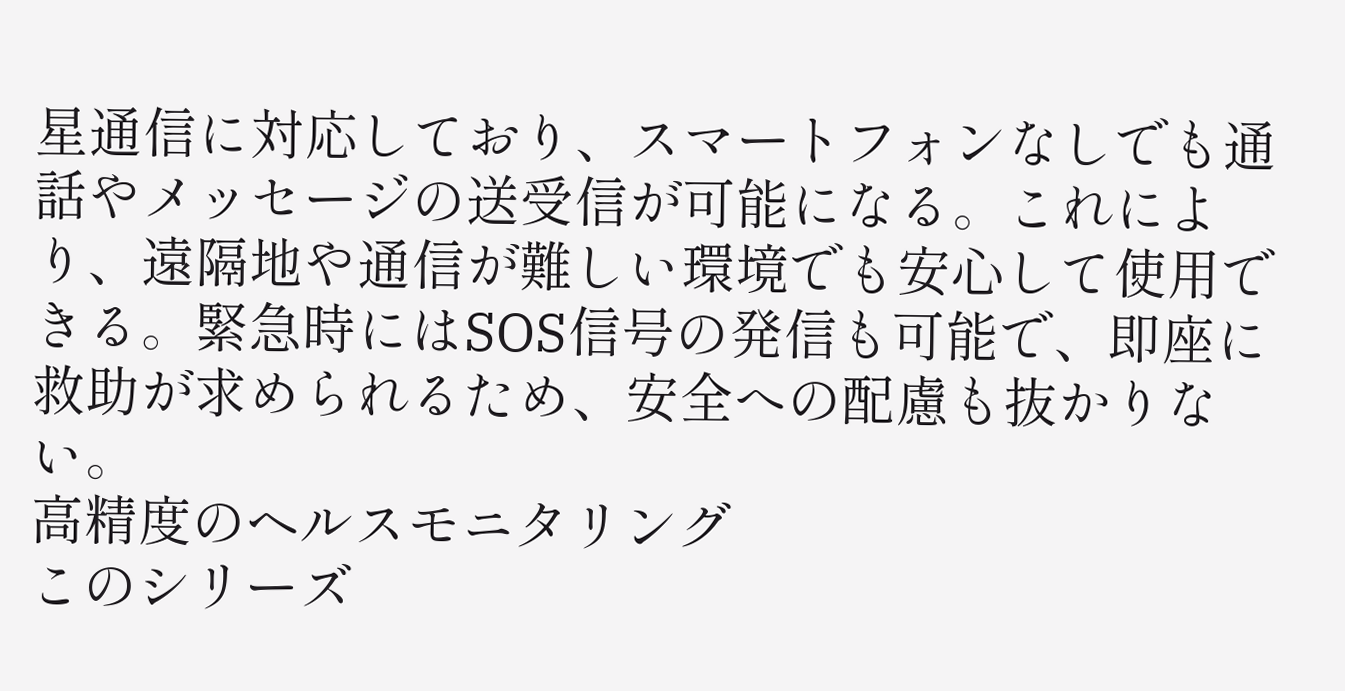星通信に対応しており、スマートフォンなしでも通話やメッセージの送受信が可能になる。これにより、遠隔地や通信が難しい環境でも安心して使用できる。緊急時にはSOS信号の発信も可能で、即座に救助が求められるため、安全への配慮も抜かりない。
高精度のヘルスモニタリング
このシリーズ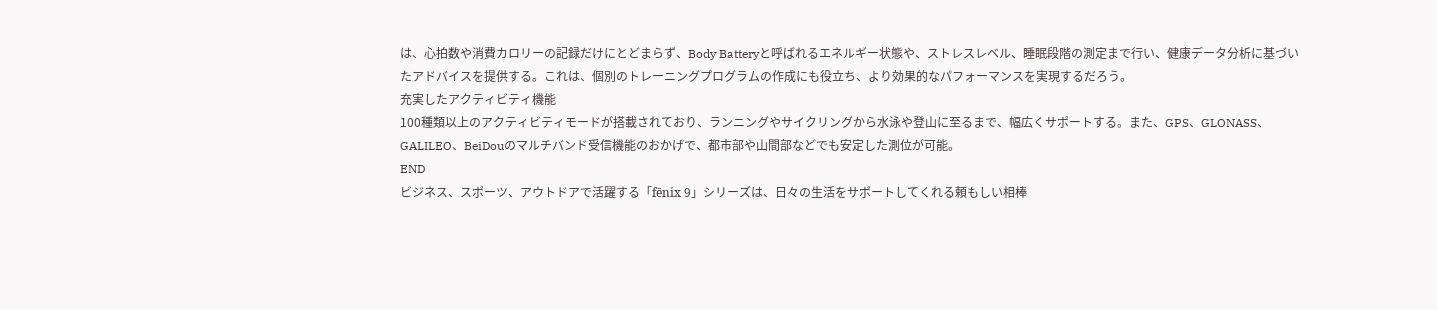は、心拍数や消費カロリーの記録だけにとどまらず、Body Batteryと呼ばれるエネルギー状態や、ストレスレベル、睡眠段階の測定まで行い、健康データ分析に基づいたアドバイスを提供する。これは、個別のトレーニングプログラムの作成にも役立ち、より効果的なパフォーマンスを実現するだろう。
充実したアクティビティ機能
100種類以上のアクティビティモードが搭載されており、ランニングやサイクリングから水泳や登山に至るまで、幅広くサポートする。また、GPS、GLONASS、GALILEO、BeiDouのマルチバンド受信機能のおかげで、都市部や山間部などでも安定した測位が可能。
END
ビジネス、スポーツ、アウトドアで活躍する「fēnix 9」シリーズは、日々の生活をサポートしてくれる頼もしい相棒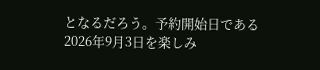となるだろう。予約開始日である2026年9月3日を楽しみ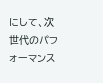にして、次世代のパフォーマンス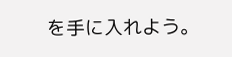を手に入れよう。